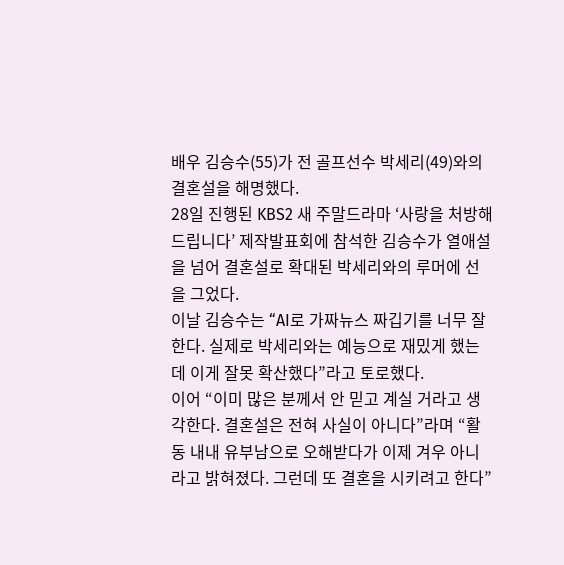배우 김승수(55)가 전 골프선수 박세리(49)와의 결혼설을 해명했다.
28일 진행된 KBS2 새 주말드라마 ‘사랑을 처방해 드립니다’ 제작발표회에 참석한 김승수가 열애설을 넘어 결혼설로 확대된 박세리와의 루머에 선을 그었다.
이날 김승수는 “AI로 가짜뉴스 짜깁기를 너무 잘한다. 실제로 박세리와는 예능으로 재밌게 했는데 이게 잘못 확산했다”라고 토로했다.
이어 “이미 많은 분께서 안 믿고 계실 거라고 생각한다. 결혼설은 전혀 사실이 아니다”라며 “활동 내내 유부남으로 오해받다가 이제 겨우 아니라고 밝혀졌다. 그런데 또 결혼을 시키려고 한다”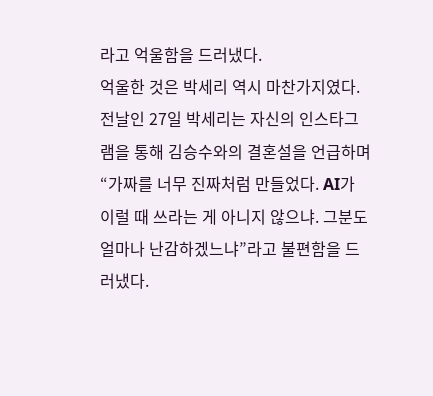라고 억울함을 드러냈다.
억울한 것은 박세리 역시 마찬가지였다. 전날인 27일 박세리는 자신의 인스타그램을 통해 김승수와의 결혼설을 언급하며 “가짜를 너무 진짜처럼 만들었다. AI가 이럴 때 쓰라는 게 아니지 않으냐. 그분도 얼마나 난감하겠느냐”라고 불편함을 드러냈다.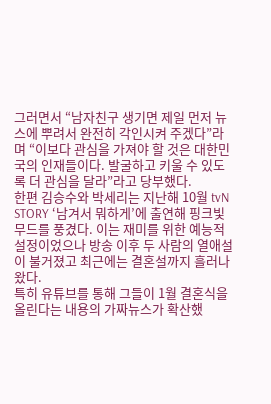그러면서 “남자친구 생기면 제일 먼저 뉴스에 뿌려서 완전히 각인시켜 주겠다”라며 “이보다 관심을 가져야 할 것은 대한민국의 인재들이다. 발굴하고 키울 수 있도록 더 관심을 달라”라고 당부했다.
한편 김승수와 박세리는 지난해 10월 tvN STORY ‘남겨서 뭐하게’에 출연해 핑크빛 무드를 풍겼다. 이는 재미를 위한 예능적 설정이었으나 방송 이후 두 사람의 열애설이 불거졌고 최근에는 결혼설까지 흘러나왔다.
특히 유튜브를 통해 그들이 1월 결혼식을 올린다는 내용의 가짜뉴스가 확산했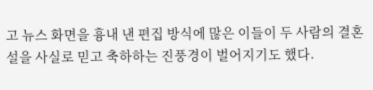고 뉴스 화면을 흉내 낸 편집 방식에 많은 이들이 두 사람의 결혼설을 사실로 믿고 축하하는 진풍경이 벌어지기도 했다.